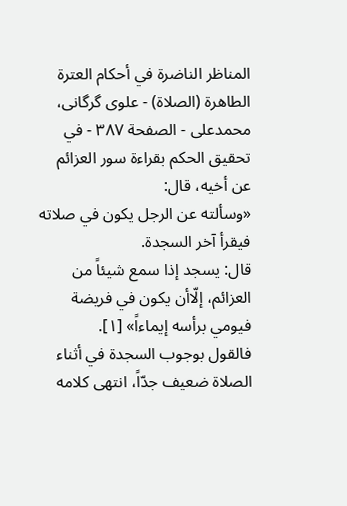المناظر الناضرة في أحکام العترة الطاهرة (الصلاة) - علوی گرگانی، محمدعلی - الصفحة ٣٨٧ - في تحقيق الحكم بقراءة سور العزائم
عن أخيه، قال:
«وسألته عن الرجل يكون في صلاته فيقرأ آخر السجدة.
قال: يسجد إذا سمع شيئاً من العزائم، إلّاأن يكون في فريضة فيومي برأسه إيماءاً» [١].
فالقول بوجوب السجدة في أثناء الصلاة ضعيف جدّاً، انتهى كلامه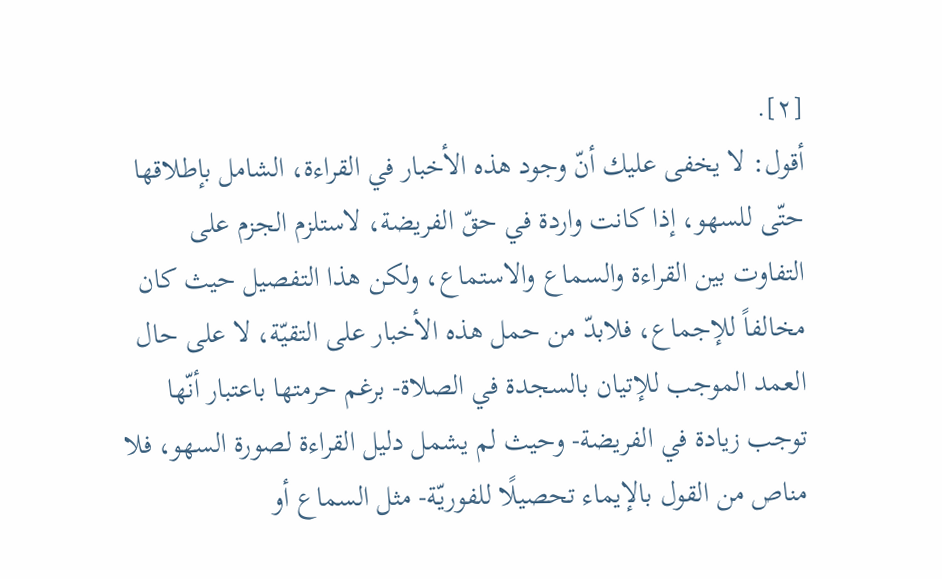[٢].
أقول: لا يخفى عليك أنّ وجود هذه الأخبار في القراءة، الشامل بإطلاقها حتّى للسهو، إذا كانت واردة في حقّ الفريضة، لاستلزم الجزم على التفاوت بين القراءة والسماع والاستماع، ولكن هذا التفصيل حيث كان مخالفاً للإجماع، فلابدّ من حمل هذه الأخبار على التقيّة، لا على حال العمد الموجب للإتيان بالسجدة في الصلاة- برغم حرمتها باعتبار أنّها توجب زيادة في الفريضة- وحيث لم يشمل دليل القراءة لصورة السهو، فلا مناص من القول بالإيماء تحصيلًا للفوريّة- مثل السماع أو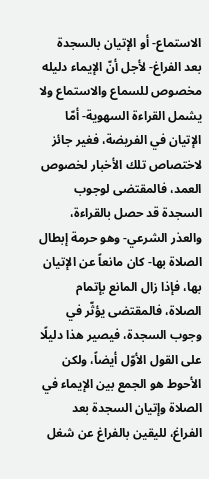الاستماع- أو الإتيان بالسجدة بعد الفراغ- لأجل أنّ الإيماء دليله مخصوص للسماع والاستماع ولا يشمل القراءة السهوية- أمّا الإتيان في الفريضة، فغير جائز لاختصاص تلك الأخبار لخصوص العمد، فالمقتضى لوجوب السجدة قد حصل بالقراءة، والعذر الشرعي- وهو حرمة إبطال الصلاة بها- كان مانعاً عن الإتيان بها، فإذا زال المانع بإتمام الصلاة، فالمقتضى يؤثّر في وجوب السجدة، فيصير هذا دليلًا على القول الأوّل أيضاً، ولكن الأحوط هو الجمع بين الإيماء في الصلاة وإتيان السجدة بعد الفراغ، لليقين بالفراغ عن شغل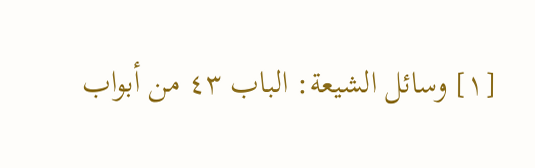[١] وسائل الشيعة: الباب ٤٣ من أبواب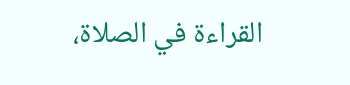القراءة في الصلاة،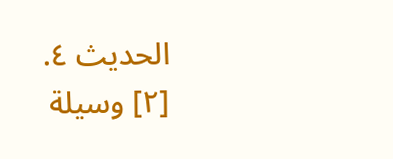الحديث ٤.
[٢] وسيلة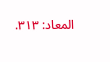المعاد: ٣١٣.